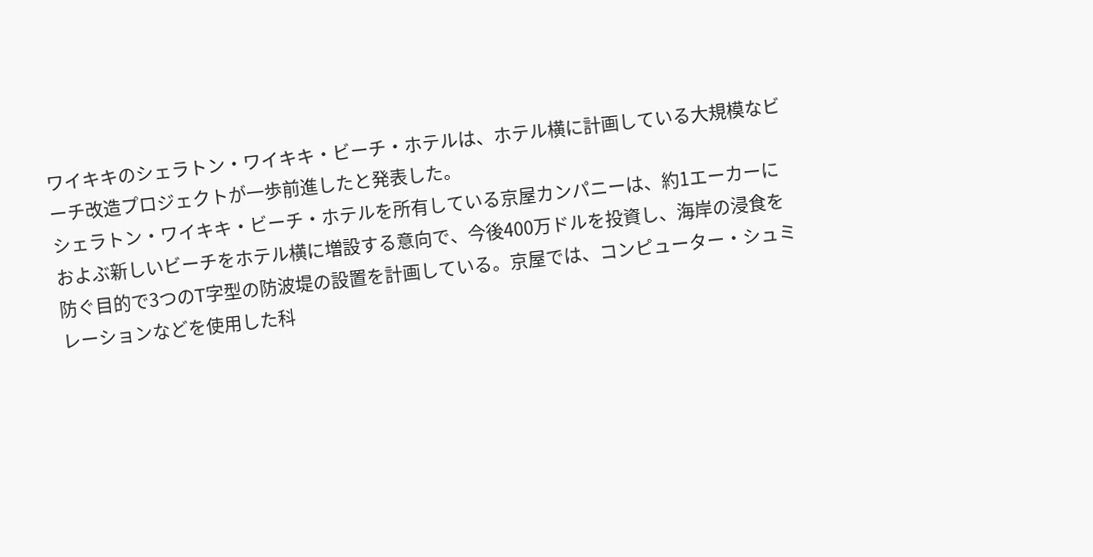ワイキキのシェラトン・ワイキキ・ビーチ・ホテルは、ホテル横に計画している大規模なビーチ改造プロジェクトが一歩前進したと発表した。
シェラトン・ワイキキ・ビーチ・ホテルを所有している京屋カンパニーは、約1エーカーにおよぶ新しいビーチをホテル横に増設する意向で、今後400万ドルを投資し、海岸の浸食を防ぐ目的で3つのT字型の防波堤の設置を計画している。京屋では、コンピューター・シュミレーションなどを使用した科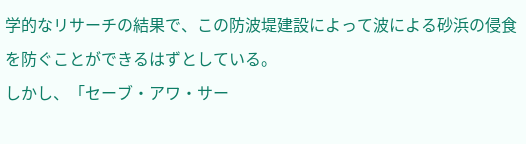学的なリサーチの結果で、この防波堤建設によって波による砂浜の侵食を防ぐことができるはずとしている。
しかし、「セーブ・アワ・サー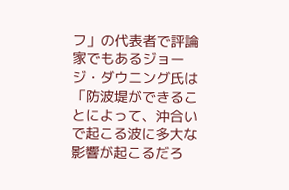フ」の代表者で評論家でもあるジョージ・ダウニング氏は「防波堤ができることによって、沖合いで起こる波に多大な影響が起こるだろ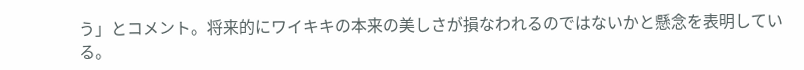う」とコメント。将来的にワイキキの本来の美しさが損なわれるのではないかと懸念を表明している。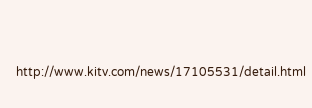http://www.kitv.com/news/17105531/detail.html